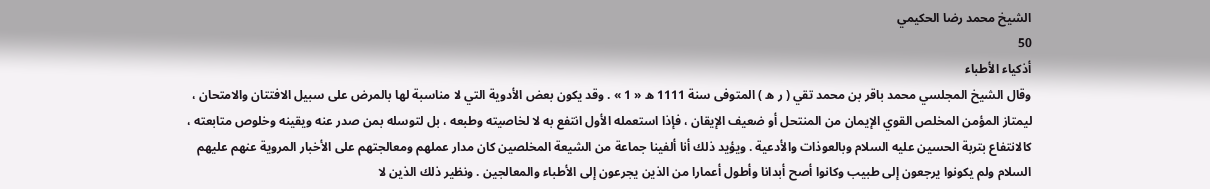الشيخ محمد رضا الحكيمي
50
أذكياء الأطباء
وقال الشيخ المجلسي محمد باقر بن محمد تقي ( ر ه ) المتوفى سنة 1111 ه « 1 » . وقد يكون بعض الأدوية التي لا مناسبة لها بالمرض على سبيل الافتتان والامتحان ، ليمتاز المؤمن المخلص القوي الإيمان من المنتحل أو ضعيف الإيقان ، فإذا استعمله الأول انتفع به لا لخاصيته وطبعه ، بل لتوسله بمن صدر عنه ويقينه وخلوص متابعته ، كالانتفاع بتربة الحسين عليه السلام وبالعوذات والأدعية . ويؤيد ذلك أنا ألفينا جماعة من الشيعة المخلصين كان مدار عملهم ومعالجتهم على الأخبار المروية عنهم عليهم السلام ولم يكونوا يرجعون إلى طبيب وكانوا أصح أبدانا وأطول أعمارا من الذين يجرعون إلى الأطباء والمعالجين . ونظير ذلك الذين لا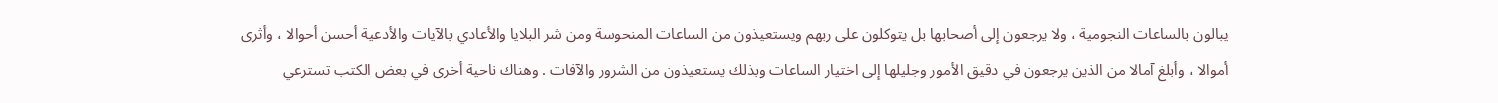يبالون بالساعات النجومية ، ولا يرجعون إلى أصحابها بل يتوكلون على ربهم ويستعيذون من الساعات المنحوسة ومن شر البلايا والأعادي بالآيات والأدعية أحسن أحوالا ، وأثرى أموالا ، وأبلغ آمالا من الذين يرجعون في دقيق الأمور وجليلها إلى اختيار الساعات وبذلك يستعيذون من الشرور والآفات . وهناك ناحية أخرى في بعض الكتب تسترعي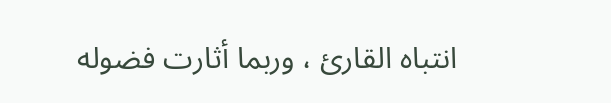انتباه القارئ ، وربما أثارت فضوله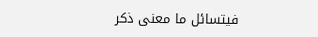فيتسائل ما معنى ذكر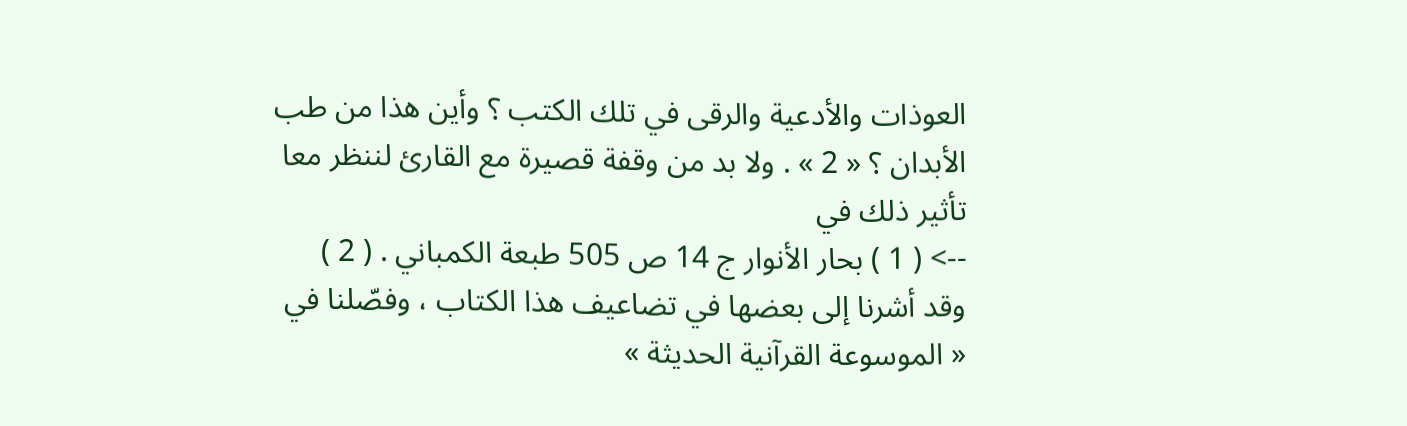العوذات والأدعية والرقى في تلك الكتب ؟ وأين هذا من طب الأبدان ؟ « 2 » . ولا بد من وقفة قصيرة مع القارئ لننظر معا تأثير ذلك في
--> ( 1 ) بحار الأنوار ج 14 ص 505 طبعة الكمباني . ( 2 ) وقد أشرنا إلى بعضها في تضاعيف هذا الكتاب ، وفصّلنا في « الموسوعة القرآنية الحديثة »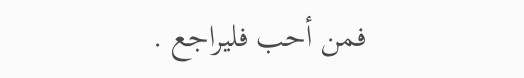فمن أحب فليراجع .